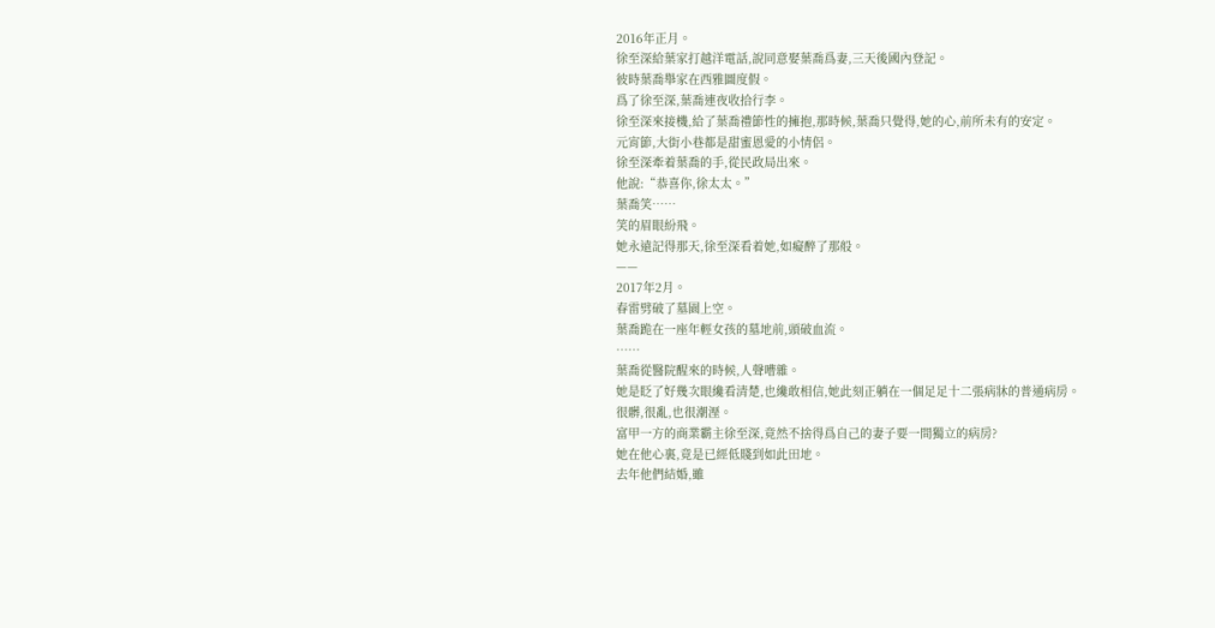2016年正月。
徐至深給葉家打越洋電話,說同意娶葉喬爲妻,三天後國內登記。
彼時葉喬舉家在西雅圖度假。
爲了徐至深,葉喬連夜收拾行李。
徐至深來接機,給了葉喬禮節性的擁抱,那時候,葉喬只覺得,她的心,前所未有的安定。
元宵節,大街小巷都是甜蜜恩愛的小情侶。
徐至深牽着葉喬的手,從民政局出來。
他說:“恭喜你,徐太太。”
葉喬笑……
笑的眉眼紛飛。
她永遠記得那天,徐至深看着她,如癡醉了那般。
——
2017年2月。
春雷劈破了墓園上空。
葉喬跪在一座年輕女孩的墓地前,頭破血流。
……
葉喬從醫院醒來的時候,人聲嘈雜。
她是眨了好幾次眼纔看清楚,也纔敢相信,她此刻正躺在一個足足十二張病牀的普通病房。
很髒,很亂,也很潮溼。
富甲一方的商業霸主徐至深,竟然不捨得爲自己的妻子要一間獨立的病房?
她在他心裏,竟是已經低賤到如此田地。
去年他們結婚,雖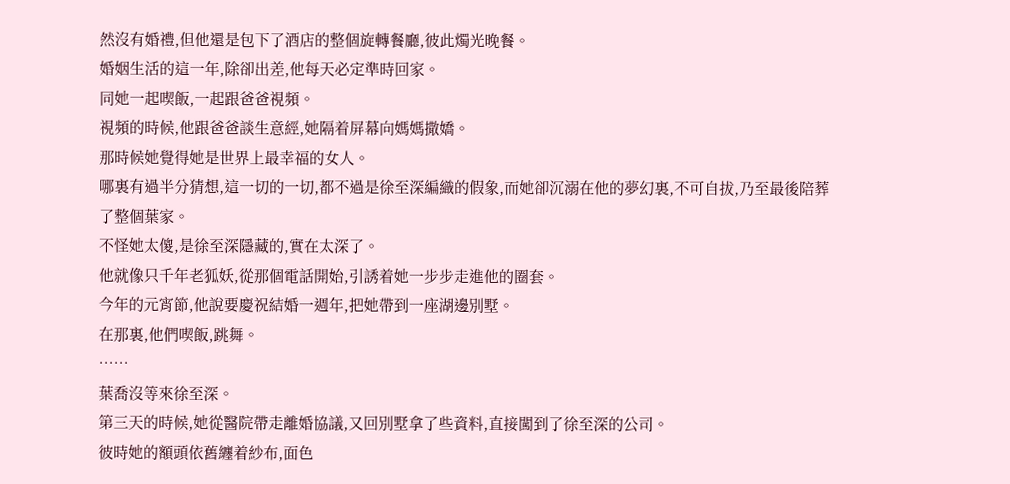然沒有婚禮,但他還是包下了酒店的整個旋轉餐廳,彼此燭光晚餐。
婚姻生活的這一年,除卻出差,他每天必定準時回家。
同她一起喫飯,一起跟爸爸視頻。
視頻的時候,他跟爸爸談生意經,她隔着屏幕向媽媽撒嬌。
那時候她覺得她是世界上最幸福的女人。
哪裏有過半分猜想,這一切的一切,都不過是徐至深編織的假象,而她卻沉溺在他的夢幻裏,不可自拔,乃至最後陪葬了整個葉家。
不怪她太傻,是徐至深隱藏的,實在太深了。
他就像只千年老狐妖,從那個電話開始,引誘着她一步步走進他的圈套。
今年的元宵節,他說要慶祝結婚一週年,把她帶到一座湖邊別墅。
在那裏,他們喫飯,跳舞。
……
葉喬沒等來徐至深。
第三天的時候,她從醫院帶走離婚協議,又回別墅拿了些資料,直接闖到了徐至深的公司。
彼時她的額頭依舊纏着紗布,面色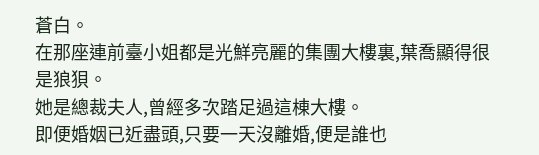蒼白。
在那座連前臺小姐都是光鮮亮麗的集團大樓裏,葉喬顯得很是狼狽。
她是總裁夫人,曾經多次踏足過這棟大樓。
即便婚姻已近盡頭,只要一天沒離婚,便是誰也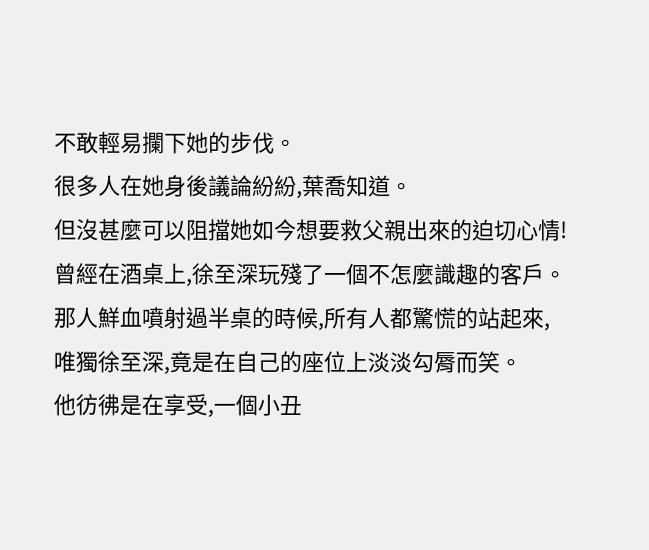不敢輕易攔下她的步伐。
很多人在她身後議論紛紛,葉喬知道。
但沒甚麼可以阻擋她如今想要救父親出來的迫切心情!
曾經在酒桌上,徐至深玩殘了一個不怎麼識趣的客戶。
那人鮮血噴射過半桌的時候,所有人都驚慌的站起來,唯獨徐至深,竟是在自己的座位上淡淡勾脣而笑。
他彷彿是在享受,一個小丑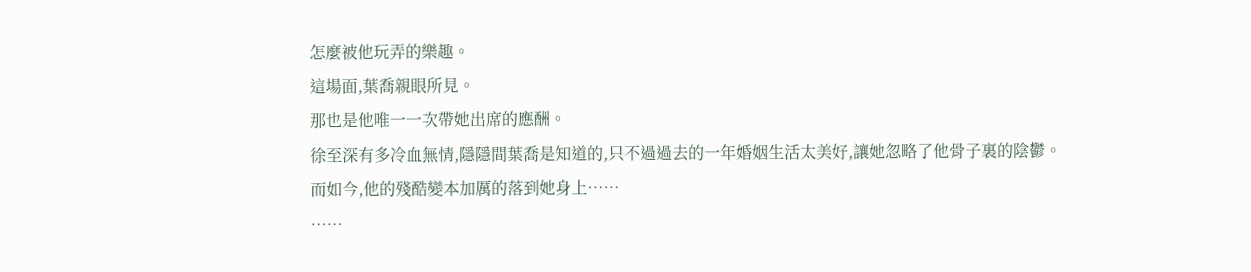怎麼被他玩弄的樂趣。
這場面,葉喬親眼所見。
那也是他唯一一次帶她出席的應酬。
徐至深有多冷血無情,隱隱間葉喬是知道的,只不過過去的一年婚姻生活太美好,讓她忽略了他骨子裏的陰鬱。
而如今,他的殘酷變本加厲的落到她身上……
……